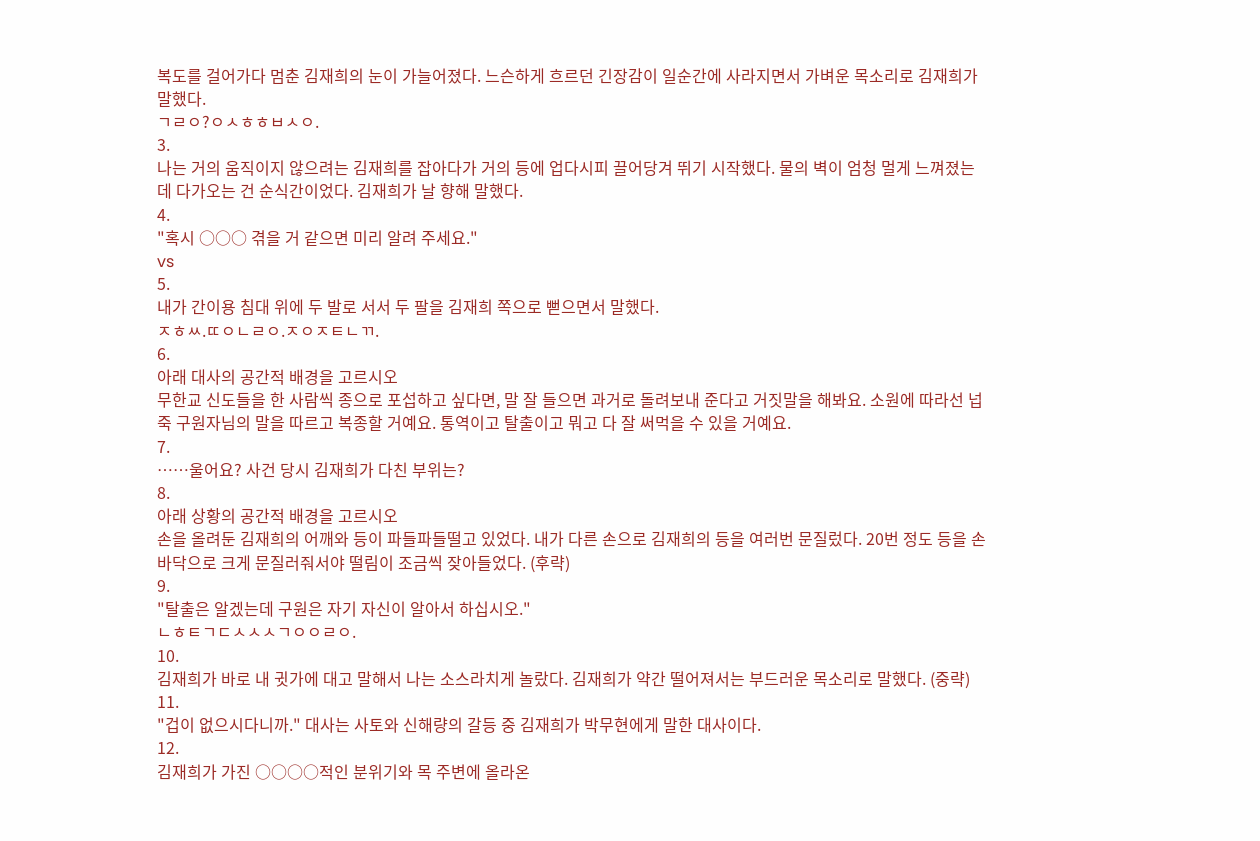복도를 걸어가다 멈춘 김재희의 눈이 가늘어졌다. 느슨하게 흐르던 긴장감이 일순간에 사라지면서 가벼운 목소리로 김재희가 말했다.
ㄱㄹㅇ?ㅇㅅㅎㅎㅂㅅㅇ.
3.
나는 거의 움직이지 않으려는 김재희를 잡아다가 거의 등에 업다시피 끌어당겨 뛰기 시작했다. 물의 벽이 엄청 멀게 느껴졌는데 다가오는 건 순식간이었다. 김재희가 날 향해 말했다.
4.
"혹시 ○○○ 겪을 거 같으면 미리 알려 주세요."
vs
5.
내가 간이용 침대 위에 두 발로 서서 두 팔을 김재희 쪽으로 뻗으면서 말했다.
ㅈㅎㅆ.ㄸㅇㄴㄹㅇ.ㅈㅇㅈㅌㄴㄲ.
6.
아래 대사의 공간적 배경을 고르시오
무한교 신도들을 한 사람씩 종으로 포섭하고 싶다면, 말 잘 들으면 과거로 돌려보내 준다고 거짓말을 해봐요. 소원에 따라선 넙죽 구원자님의 말을 따르고 복종할 거예요. 통역이고 탈출이고 뭐고 다 잘 써먹을 수 있을 거예요.
7.
……울어요? 사건 당시 김재희가 다친 부위는?
8.
아래 상황의 공간적 배경을 고르시오
손을 올려둔 김재희의 어깨와 등이 파들파들떨고 있었다. 내가 다른 손으로 김재희의 등을 여러번 문질렀다. 20번 정도 등을 손바닥으로 크게 문질러줘서야 떨림이 조금씩 잦아들었다. (후략)
9.
"탈출은 알겠는데 구원은 자기 자신이 알아서 하십시오."
ㄴㅎㅌㄱㄷㅅㅅㅅㄱㅇㅇㄹㅇ.
10.
김재희가 바로 내 귓가에 대고 말해서 나는 소스라치게 놀랐다. 김재희가 약간 떨어져서는 부드러운 목소리로 말했다. (중략)
11.
"겁이 없으시다니까." 대사는 사토와 신해량의 갈등 중 김재희가 박무현에게 말한 대사이다.
12.
김재희가 가진 ○○○○적인 분위기와 목 주변에 올라온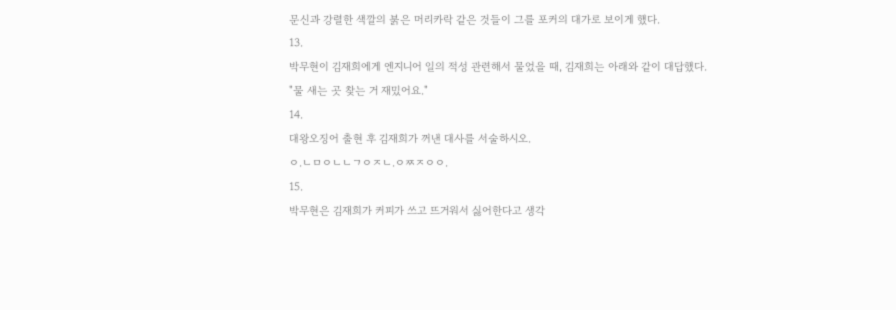문신과 강렬한 색깔의 붉은 머리카락 같은 것들이 그를 포커의 대가로 보이게 했다.
13.
박무현이 김재희에게 엔지니어 일의 적성 관련해서 물었을 때, 김재희는 아래와 같이 대답했다.
"물 새는 곳 찾는 거 재밌어요."
14.
대왕오징어 출현 후 김재희가 꺼낸 대사를 서술하시오.
ㅇ.ㄴㅁㅇㄴㄴㄱㅇㅈㄴ.ㅇㅉㅈㅇㅇ.
15.
박무현은 김재희가 커피가 쓰고 뜨거워서 싫어한다고 생각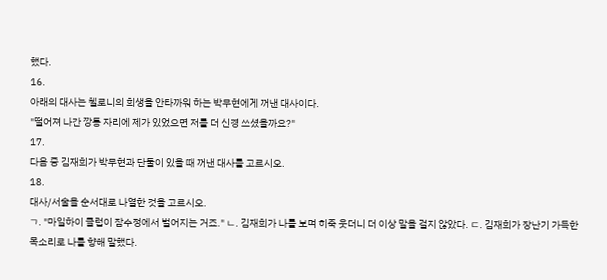했다.
16.
아래의 대사는 첼로니의 희생을 안타까워 하는 박무현에게 꺼낸 대사이다.
"떨어져 나간 깡통 자리에 제가 있었으면 저를 더 신경 쓰셨을까요?"
17.
다음 중 김재희가 박무현과 단둘이 있을 때 꺼낸 대사를 고르시오.
18.
대사/서술을 순서대로 나열한 것을 고르시오.
ㄱ. "마일하이 클럽이 잠수정에서 벌어지는 거죠." ㄴ. 김재희가 나를 보며 히죽 웃더니 더 이상 말을 걸지 않았다. ㄷ. 김재희가 장난기 가득한 목소리로 나를 향해 말했다.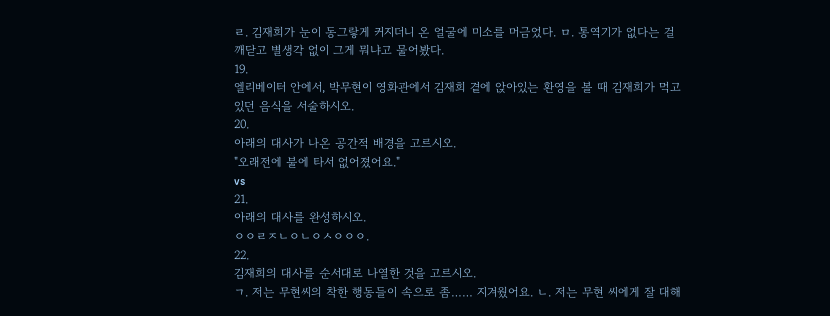ㄹ. 김재희가 눈이 동그랗게 커지더니 온 얼굴에 미소를 머금었다. ㅁ. 통역기가 없다는 걸 깨닫고 별생각 없이 그게 뭐냐고 물어봤다.
19.
엘리베이터 안에서, 박무현이 영화관에서 김재희 곁에 앉아있는 환영을 볼 때 김재희가 먹고 있던 음식을 서술하시오.
20.
아래의 대사가 나온 공간적 배경을 고르시오.
"오래전에 불에 타서 없어졌어요."
vs
21.
아래의 대사를 완성하시오.
ㅇㅇㄹㅈㄴㅇㄴㅇㅅㅇㅇㅇ.
22.
김재희의 대사를 순서대로 나열한 것을 고르시오.
ㄱ. 저는 무현씨의 착한 행동들이 속으로 좀…… 지겨웠어요. ㄴ. 저는 무현 씨에게 잘 대해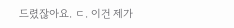드렸잖아요. ㄷ. 이건 제가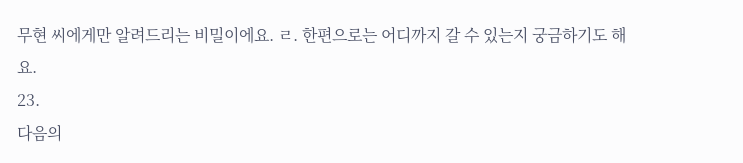무현 씨에게만 알려드리는 비밀이에요. ㄹ. 한편으로는 어디까지 갈 수 있는지 궁금하기도 해요.
23.
다음의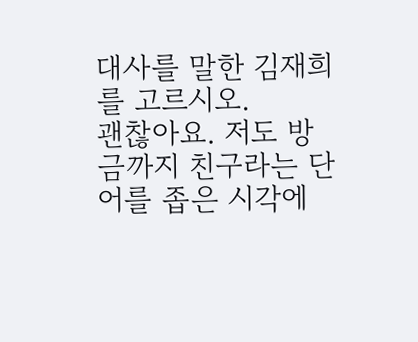대사를 말한 김재희를 고르시오.
괜찮아요. 저도 방금까지 친구라는 단어를 좁은 시각에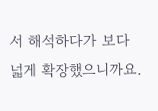서 해석하다가 보다 넓게 확장했으니까요.